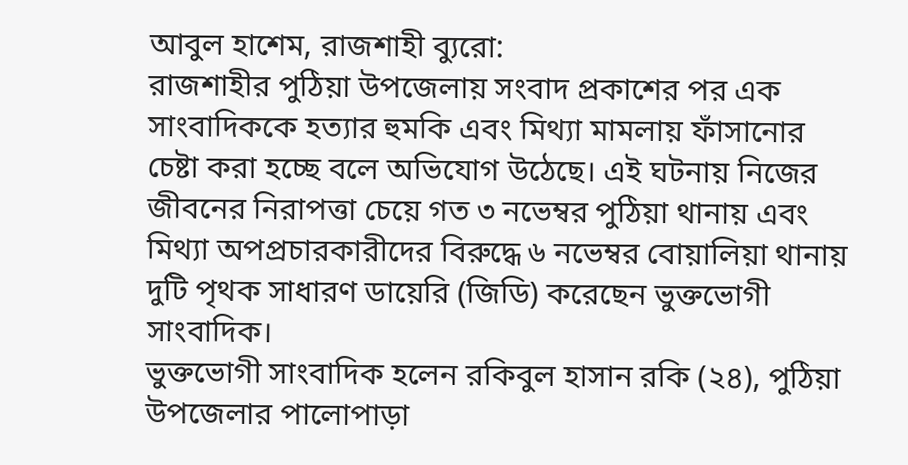আবুল হাশেম, রাজশাহী ব্যুরো:
রাজশাহীর পুঠিয়া উপজেলায় সংবাদ প্রকাশের পর এক সাংবাদিককে হত্যার হুমকি এবং মিথ্যা মামলায় ফাঁসানোর চেষ্টা করা হচ্ছে বলে অভিযোগ উঠেছে। এই ঘটনায় নিজের জীবনের নিরাপত্তা চেয়ে গত ৩ নভেম্বর পুঠিয়া থানায় এবং মিথ্যা অপপ্রচারকারীদের বিরুদ্ধে ৬ নভেম্বর বোয়ালিয়া থানায় দুটি পৃথক সাধারণ ডায়েরি (জিডি) করেছেন ভুক্তভোগী সাংবাদিক।
ভুক্তভোগী সাংবাদিক হলেন রকিবুল হাসান রকি (২৪), পুঠিয়া উপজেলার পালোপাড়া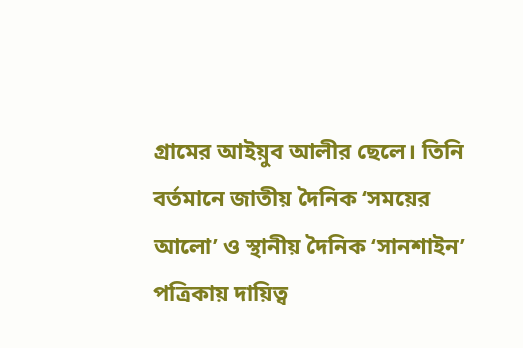গ্রামের আইয়ুব আলীর ছেলে। তিনি বর্তমানে জাতীয় দৈনিক ‘সময়ের আলো’ ও স্থানীয় দৈনিক ‘সানশাইন’ পত্রিকায় দায়িত্ব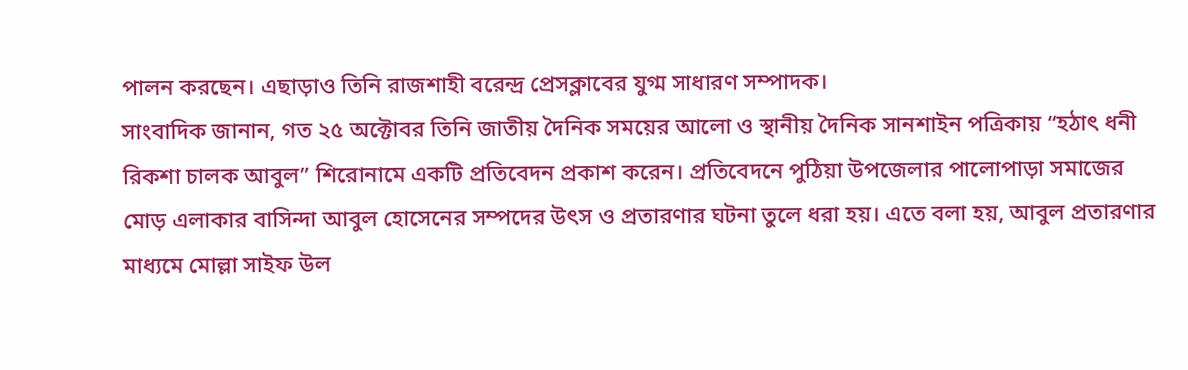পালন করছেন। এছাড়াও তিনি রাজশাহী বরেন্দ্র প্রেসক্লাবের যুগ্ম সাধারণ সম্পাদক।
সাংবাদিক জানান, গত ২৫ অক্টোবর তিনি জাতীয় দৈনিক সময়ের আলো ও স্থানীয় দৈনিক সানশাইন পত্রিকায় “হঠাৎ ধনী রিকশা চালক আবুল” শিরোনামে একটি প্রতিবেদন প্রকাশ করেন। প্রতিবেদনে পুঠিয়া উপজেলার পালোপাড়া সমাজের মোড় এলাকার বাসিন্দা আবুল হোসেনের সম্পদের উৎস ও প্রতারণার ঘটনা তুলে ধরা হয়। এতে বলা হয়, আবুল প্রতারণার মাধ্যমে মোল্লা সাইফ উল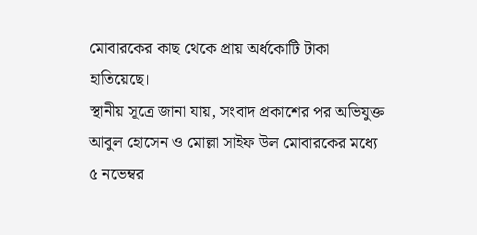মোবারকের কাছ থেকে প্রায় অর্ধকোটি টাকা হাতিয়েছে।
স্থানীয় সূত্রে জানা যায়, সংবাদ প্রকাশের পর অভিযুক্ত আবুল হোসেন ও মোল্লা সাইফ উল মোবারকের মধ্যে ৫ নভেম্বর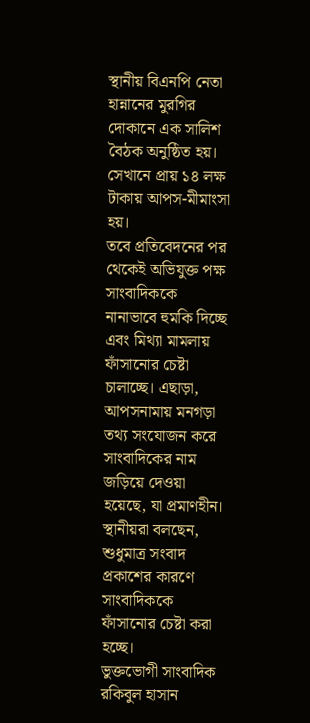স্থানীয় বিএনপি নেতা হান্নানের মুরগির দোকানে এক সালিশ বৈঠক অনুষ্ঠিত হয়। সেখানে প্রায় ১৪ লক্ষ টাকায় আপস-মীমাংসা হয়।
তবে প্রতিবেদনের পর থেকেই অভিযুক্ত পক্ষ সাংবাদিককে নানাভাবে হুমকি দিচ্ছে এবং মিথ্যা মামলায় ফাঁসানোর চেষ্টা চালাচ্ছে। এছাড়া, আপসনামায় মনগড়া তথ্য সংযোজন করে সাংবাদিকের নাম জড়িয়ে দেওয়া হয়েছে, যা প্রমাণহীন। স্থানীয়রা বলছেন, শুধুমাত্র সংবাদ প্রকাশের কারণে সাংবাদিককে ফাঁসানোর চেষ্টা করা হচ্ছে।
ভুক্তভোগী সাংবাদিক রকিবুল হাসান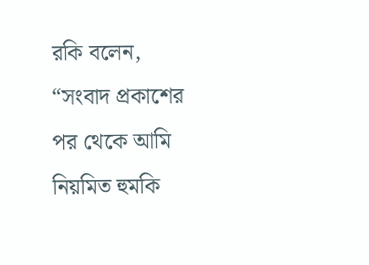রকি বলেন,
“সংবাদ প্রকাশের পর থেকে আমি নিয়মিত হুমকি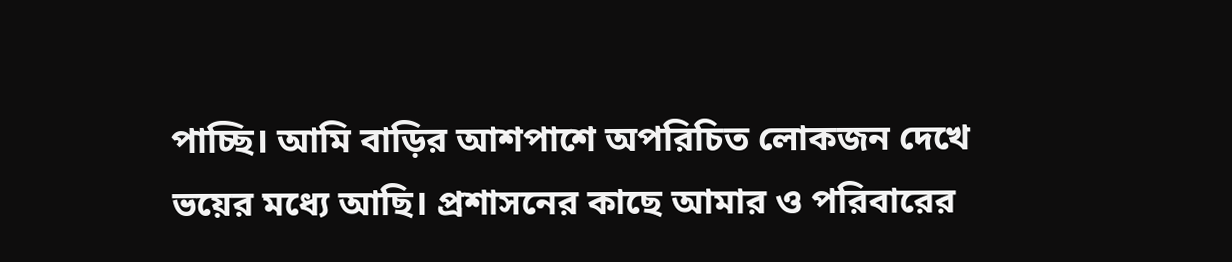পাচ্ছি। আমি বাড়ির আশপাশে অপরিচিত লোকজন দেখে ভয়ের মধ্যে আছি। প্রশাসনের কাছে আমার ও পরিবারের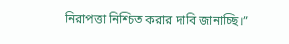নিরাপত্তা নিশ্চিত করার দাবি জানাচ্ছি।”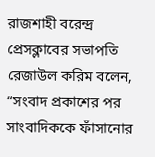রাজশাহী বরেন্দ্র প্রেসক্লাবের সভাপতি রেজাউল করিম বলেন,
“সংবাদ প্রকাশের পর সাংবাদিককে ফাঁসানোর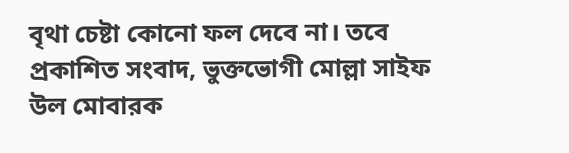বৃথা চেষ্টা কোনো ফল দেবে না। তবে প্রকাশিত সংবাদ, ভুক্তভোগী মোল্লা সাইফ উল মোবারক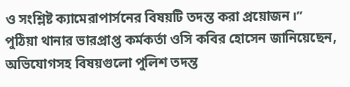ও সংশ্লিষ্ট ক্যামেরাপার্সনের বিষয়টি তদন্ত করা প্রয়োজন।”
পুঠিয়া থানার ভারপ্রাপ্ত কর্মকর্তা ওসি কবির হোসেন জানিয়েছেন, অভিযোগসহ বিষয়গুলো পুলিশ তদন্ত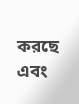করছে এবং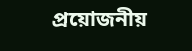প্রয়োজনীয়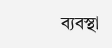ব্যবস্থা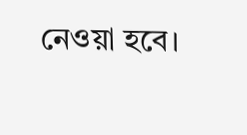নেওয়া হবে।